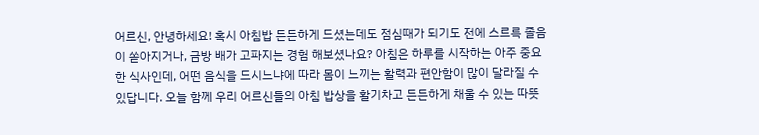어르신, 안녕하세요! 혹시 아침밥 든든하게 드셨는데도 점심때가 되기도 전에 스르륵 졸음이 쏟아지거나, 금방 배가 고파지는 경험 해보셨나요? 아침은 하루를 시작하는 아주 중요한 식사인데, 어떤 음식을 드시느냐에 따라 몸이 느끼는 활력과 편안함이 많이 달라질 수 있답니다. 오늘 함께 우리 어르신들의 아침 밥상을 활기차고 든든하게 채울 수 있는 따뜻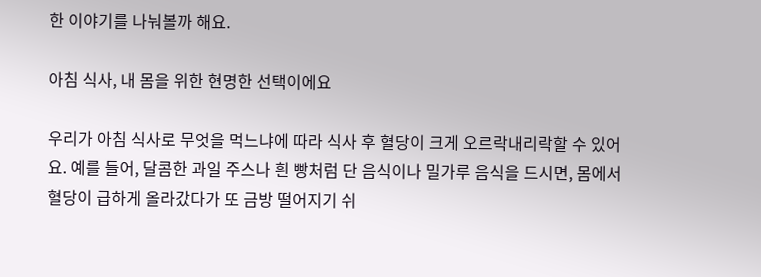한 이야기를 나눠볼까 해요.

아침 식사, 내 몸을 위한 현명한 선택이에요

우리가 아침 식사로 무엇을 먹느냐에 따라 식사 후 혈당이 크게 오르락내리락할 수 있어요. 예를 들어, 달콤한 과일 주스나 흰 빵처럼 단 음식이나 밀가루 음식을 드시면, 몸에서 혈당이 급하게 올라갔다가 또 금방 떨어지기 쉬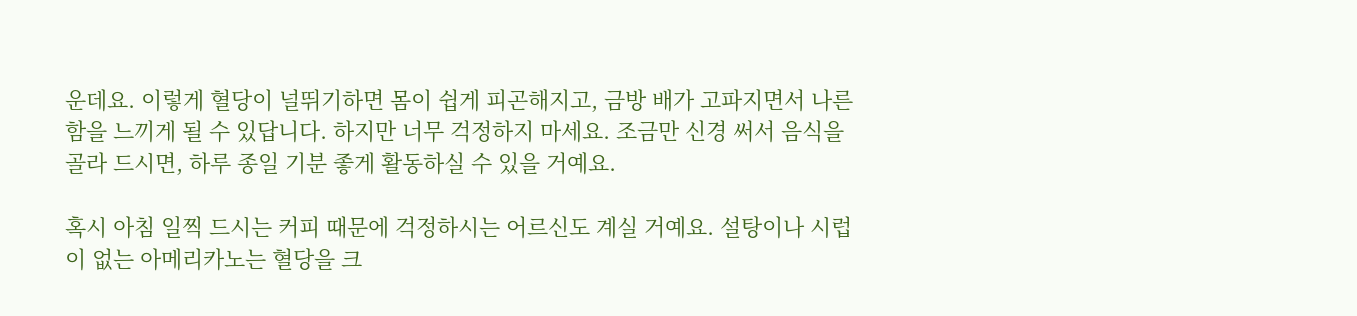운데요. 이렇게 혈당이 널뛰기하면 몸이 쉽게 피곤해지고, 금방 배가 고파지면서 나른함을 느끼게 될 수 있답니다. 하지만 너무 걱정하지 마세요. 조금만 신경 써서 음식을 골라 드시면, 하루 종일 기분 좋게 활동하실 수 있을 거예요.

혹시 아침 일찍 드시는 커피 때문에 걱정하시는 어르신도 계실 거예요. 설탕이나 시럽이 없는 아메리카노는 혈당을 크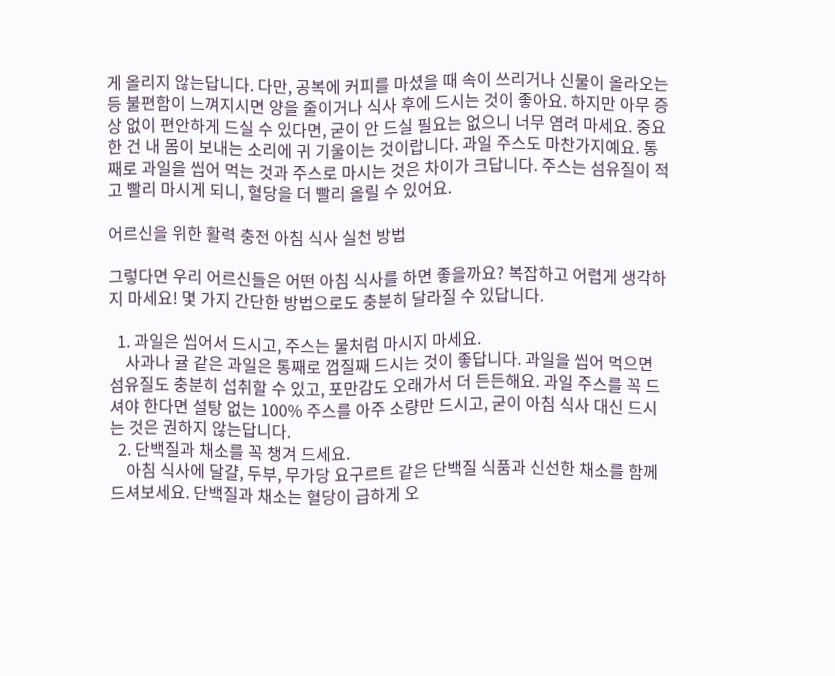게 올리지 않는답니다. 다만, 공복에 커피를 마셨을 때 속이 쓰리거나 신물이 올라오는 등 불편함이 느껴지시면 양을 줄이거나 식사 후에 드시는 것이 좋아요. 하지만 아무 증상 없이 편안하게 드실 수 있다면, 굳이 안 드실 필요는 없으니 너무 염려 마세요. 중요한 건 내 몸이 보내는 소리에 귀 기울이는 것이랍니다. 과일 주스도 마찬가지예요. 통째로 과일을 씹어 먹는 것과 주스로 마시는 것은 차이가 크답니다. 주스는 섬유질이 적고 빨리 마시게 되니, 혈당을 더 빨리 올릴 수 있어요.

어르신을 위한 활력 충전 아침 식사 실천 방법

그렇다면 우리 어르신들은 어떤 아침 식사를 하면 좋을까요? 복잡하고 어렵게 생각하지 마세요! 몇 가지 간단한 방법으로도 충분히 달라질 수 있답니다.

  1. 과일은 씹어서 드시고, 주스는 물처럼 마시지 마세요.
    사과나 귤 같은 과일은 통째로 껍질째 드시는 것이 좋답니다. 과일을 씹어 먹으면 섬유질도 충분히 섭취할 수 있고, 포만감도 오래가서 더 든든해요. 과일 주스를 꼭 드셔야 한다면 설탕 없는 100% 주스를 아주 소량만 드시고, 굳이 아침 식사 대신 드시는 것은 권하지 않는답니다.
  2. 단백질과 채소를 꼭 챙겨 드세요.
    아침 식사에 달걀, 두부, 무가당 요구르트 같은 단백질 식품과 신선한 채소를 함께 드셔보세요. 단백질과 채소는 혈당이 급하게 오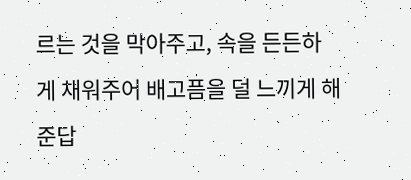르는 것을 막아주고, 속을 든든하게 채워주어 배고픔을 덜 느끼게 해준답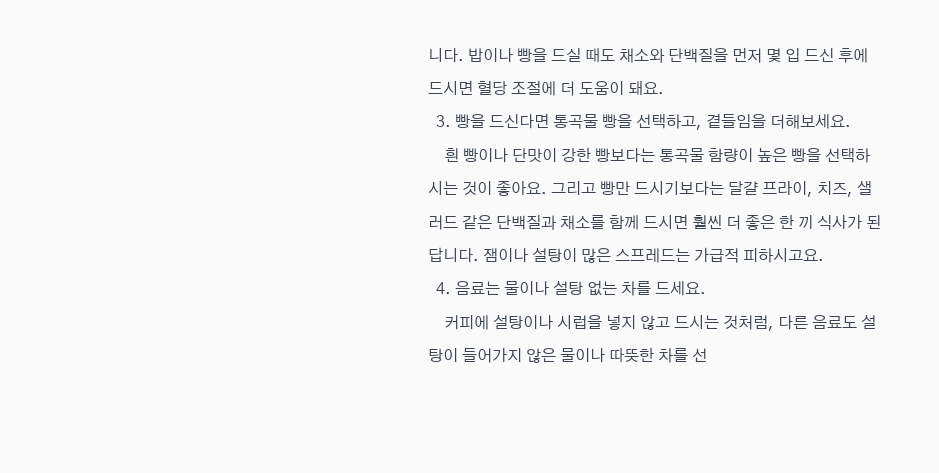니다. 밥이나 빵을 드실 때도 채소와 단백질을 먼저 몇 입 드신 후에 드시면 혈당 조절에 더 도움이 돼요.
  3. 빵을 드신다면 통곡물 빵을 선택하고, 곁들임을 더해보세요.
    흰 빵이나 단맛이 강한 빵보다는 통곡물 함량이 높은 빵을 선택하시는 것이 좋아요. 그리고 빵만 드시기보다는 달걀 프라이, 치즈, 샐러드 같은 단백질과 채소를 함께 드시면 훨씬 더 좋은 한 끼 식사가 된답니다. 잼이나 설탕이 많은 스프레드는 가급적 피하시고요.
  4. 음료는 물이나 설탕 없는 차를 드세요.
    커피에 설탕이나 시럽을 넣지 않고 드시는 것처럼, 다른 음료도 설탕이 들어가지 않은 물이나 따뜻한 차를 선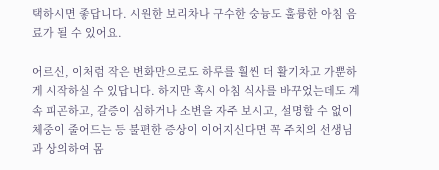택하시면 좋답니다. 시원한 보리차나 구수한 숭늉도 훌륭한 아침 음료가 될 수 있어요.

어르신, 이처럼 작은 변화만으로도 하루를 훨씬 더 활기차고 가뿐하게 시작하실 수 있답니다. 하지만 혹시 아침 식사를 바꾸었는데도 계속 피곤하고, 갈증이 심하거나 소변을 자주 보시고, 설명할 수 없이 체중이 줄어드는 등 불편한 증상이 이어지신다면 꼭 주치의 선생님과 상의하여 몸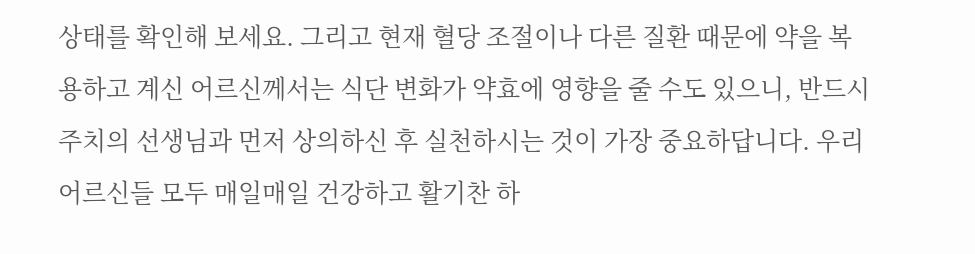상태를 확인해 보세요. 그리고 현재 혈당 조절이나 다른 질환 때문에 약을 복용하고 계신 어르신께서는 식단 변화가 약효에 영향을 줄 수도 있으니, 반드시 주치의 선생님과 먼저 상의하신 후 실천하시는 것이 가장 중요하답니다. 우리 어르신들 모두 매일매일 건강하고 활기찬 하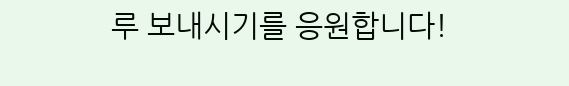루 보내시기를 응원합니다!